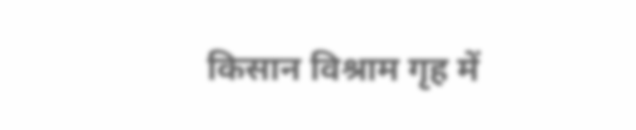किसान विश्राम गृह में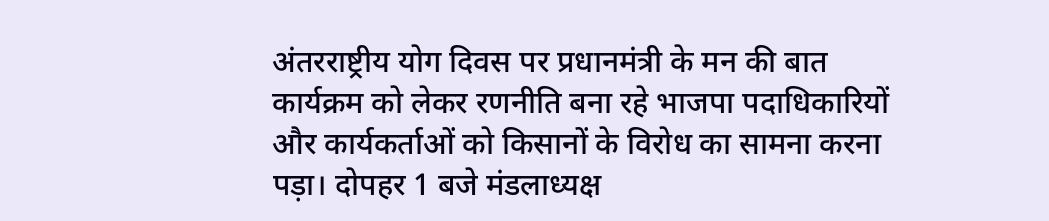अंतरराष्ट्रीय योग दिवस पर प्रधानमंत्री के मन की बात कार्यक्रम को लेकर रणनीति बना रहे भाजपा पदाधिकारियों और कार्यकर्ताओं को किसानों के विरोध का सामना करना पड़ा। दोपहर 1 बजे मंडलाध्यक्ष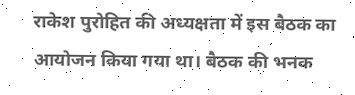राकेश पुरोहित की अध्यक्षता में इस बैठक का आयोजन किया गया था। बैठक की भनक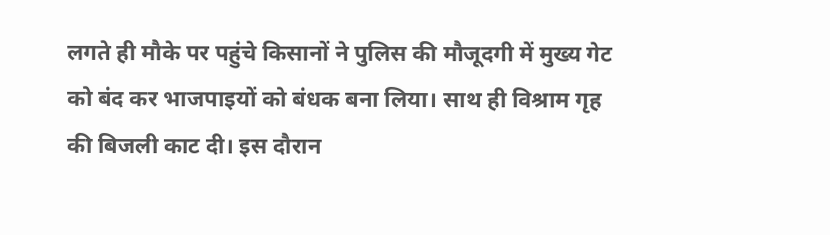लगते ही मौके पर पहुंचे किसानों ने पुलिस की मौजूदगी में मुख्य गेट को बंद कर भाजपाइयों को बंधक बना लिया। साथ ही विश्राम गृह की बिजली काट दी। इस दौरान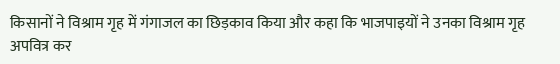किसानों ने विश्राम गृह में गंगाजल का छिड़काव किया और कहा कि भाजपाइयों ने उनका विश्राम गृह अपवित्र कर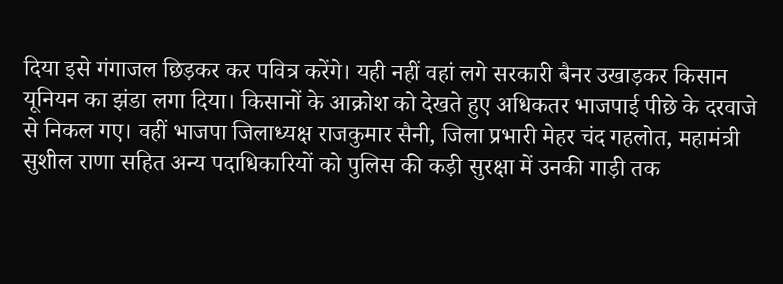दिया इसे गंगाजल छिड़कर कर पवित्र करेंगे। यही नहीं वहां लगे सरकारी बैनर उखाड़कर किसान यूनियन का झंडा लगा दिया। किसानों के आक्रोश को देखते हुए अधिकतर भाजपाई पीछे के दरवाजे से निकल गए। वहीं भाजपा जिलाध्यक्ष राजकुमार सैनी, जिला प्रभारी मेहर चंद गहलोत, महामंत्री सुशील राणा सहित अन्य पदाधिकारियों को पुलिस की कड़ी सुरक्षा में उनकी गाड़ी तक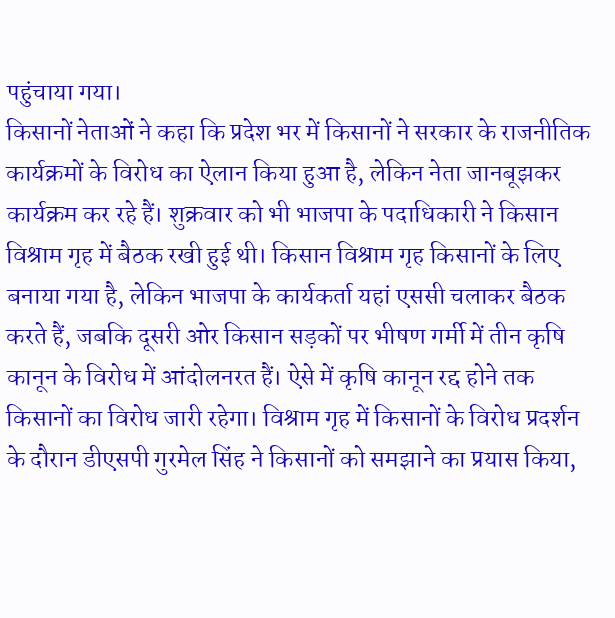पहुंचाया गया।
किसानों नेताओं ने कहा कि प्रदेश भर में किसानों ने सरकार के राजनीतिक कार्यक्रमों के विरोध का ऐलान किया हुआ है, लेकिन नेता जानबूझकर कार्यक्रम कर रहे हैं। शुक्रवार को भी भाजपा के पदाधिकारी ने किसान विश्राम गृह में बैठक रखी हुई थी। किसान विश्राम गृह किसानों के लिए बनाया गया है, लेकिन भाजपा के कार्यकर्ता यहां एससी चलाकर बैठक करते हैं, जबकि दूसरी ओर किसान सड़कों पर भीषण गर्मी में तीन कृषि कानून के विरोध में आंदोलनरत हैं। ऐसे में कृषि कानून रद्द होने तक किसानों का विरोध जारी रहेगा। विश्राम गृह में किसानों के विरोध प्रदर्शन के दौरान डीएसपी गुरमेल सिंह ने किसानों को समझाने का प्रयास किया,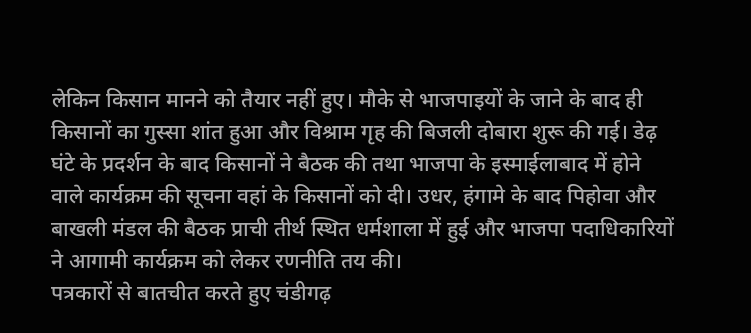लेकिन किसान मानने को तैयार नहीं हुए। मौके से भाजपाइयों के जाने के बाद ही किसानों का गुस्सा शांत हुआ और विश्राम गृह की बिजली दोबारा शुरू की गई। डेढ़ घंटे के प्रदर्शन के बाद किसानों ने बैठक की तथा भाजपा के इस्माईलाबाद में होने वाले कार्यक्रम की सूचना वहां के किसानों को दी। उधर, हंगामे के बाद पिहोवा और बाखली मंडल की बैठक प्राची तीर्थ स्थित धर्मशाला में हुई और भाजपा पदाधिकारियों ने आगामी कार्यक्रम को लेकर रणनीति तय की।
पत्रकारों से बातचीत करते हुए चंडीगढ़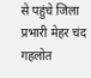से पहुंचे जिला प्रभारी मेहर चंद गहलोत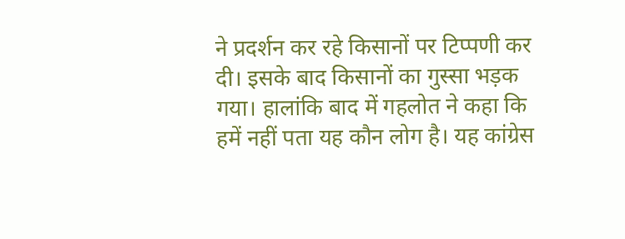ने प्रदर्शन कर रहे किसानों पर टिप्पणी कर दी। इसके बाद किसानों का गुस्सा भड़क गया। हालांकि बाद में गहलोत ने कहा कि हमें नहीं पता यह कौन लोग है। यह कांग्रेस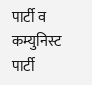पार्टी व कम्युनिस्ट पार्टी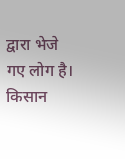द्वारा भेजे गए लोग है। किसान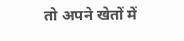तो अपने खेतों में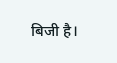बिजी है।